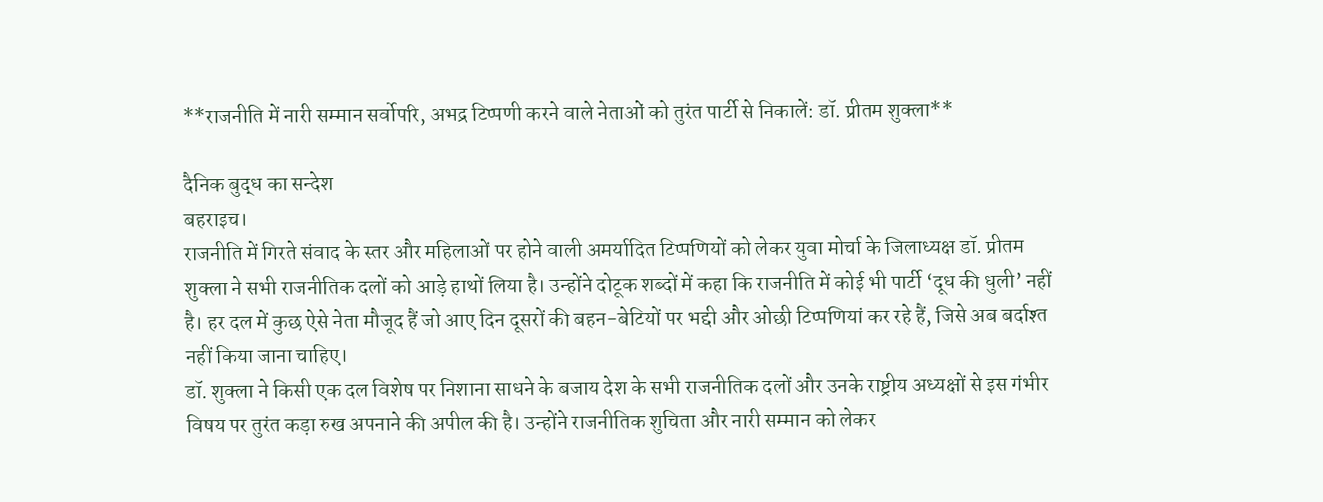**राजनीति में नारी सम्मान सर्वोपरि, अभद्र टिप्पणी करने वाले नेताओं को तुरंत पार्टी से निकालें: डॉ. प्रीतम शुक्ला**

दैनिक बुद्ध का सन्देश
बहराइच।
राजनीति में गिरते संवाद के स्तर और महिलाओं पर होने वाली अमर्यादित टिप्पणियों को लेकर युवा मोर्चा के जिलाध्यक्ष डॉ. प्रीतम शुक्ला ने सभी राजनीतिक दलों को आड़े हाथों लिया है। उन्होंने दोटूक शब्दों में कहा कि राजनीति में कोई भी पार्टी ‘दूध की धुली’ नहीं है। हर दल में कुछ ऐसे नेता मौजूद हैं जो आए दिन दूसरों की बहन-बेटियों पर भद्दी और ओछी टिप्पणियां कर रहे हैं, जिसे अब बर्दाश्त नहीं किया जाना चाहिए।
डॉ. शुक्ला ने किसी एक दल विशेष पर निशाना साधने के बजाय देश के सभी राजनीतिक दलों और उनके राष्ट्रीय अध्यक्षों से इस गंभीर विषय पर तुरंत कड़ा रुख अपनाने की अपील की है। उन्होंने राजनीतिक शुचिता और नारी सम्मान को लेकर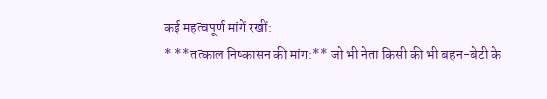कई महत्वपूर्ण मांगें रखीं:
* **तत्काल निष्कासन की मांग:** जो भी नेता किसी की भी बहन-बेटी के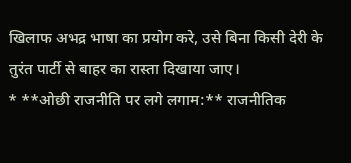खिलाफ अभद्र भाषा का प्रयोग करे, उसे बिना किसी देरी के तुरंत पार्टी से बाहर का रास्ता दिखाया जाए।
* **ओछी राजनीति पर लगे लगाम:** राजनीतिक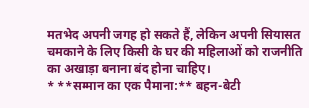मतभेद अपनी जगह हो सकते हैं, लेकिन अपनी सियासत चमकाने के लिए किसी के घर की महिलाओं को राजनीति का अखाड़ा बनाना बंद होना चाहिए।
* **सम्मान का एक पैमाना:** बहन-बेटी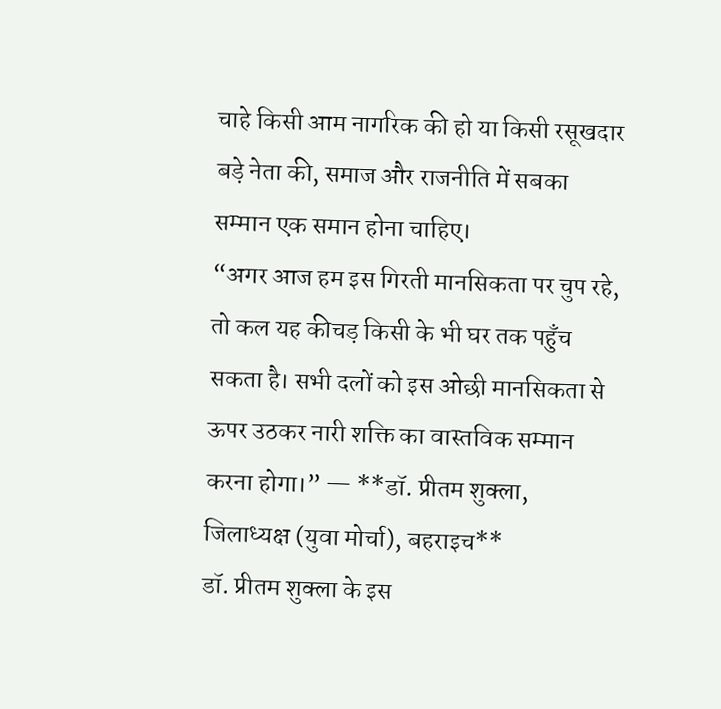चाहे किसी आम नागरिक की हो या किसी रसूखदार बड़े नेता की, समाज और राजनीति में सबका सम्मान एक समान होना चाहिए।
“अगर आज हम इस गिरती मानसिकता पर चुप रहे, तो कल यह कीचड़ किसी के भी घर तक पहुँच सकता है। सभी दलों को इस ओछी मानसिकता से ऊपर उठकर नारी शक्ति का वास्तविक सम्मान करना होगा।” — **डॉ. प्रीतम शुक्ला, जिलाध्यक्ष (युवा मोर्चा), बहराइच**
डॉ. प्रीतम शुक्ला के इस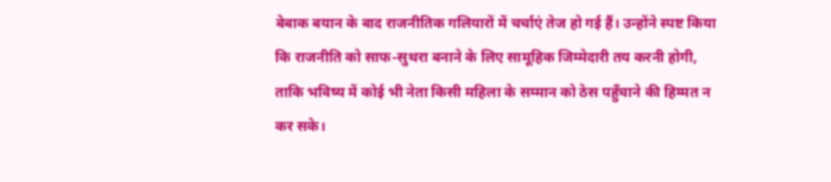बेबाक बयान के बाद राजनीतिक गलियारों में चर्चाएं तेज हो गई हैं। उन्होंने स्पष्ट किया कि राजनीति को साफ-सुथरा बनाने के लिए सामूहिक जिम्मेदारी तय करनी होगी, ताकि भविष्य में कोई भी नेता किसी महिला के सम्मान को ठेस पहुँचाने की हिम्मत न कर सके।